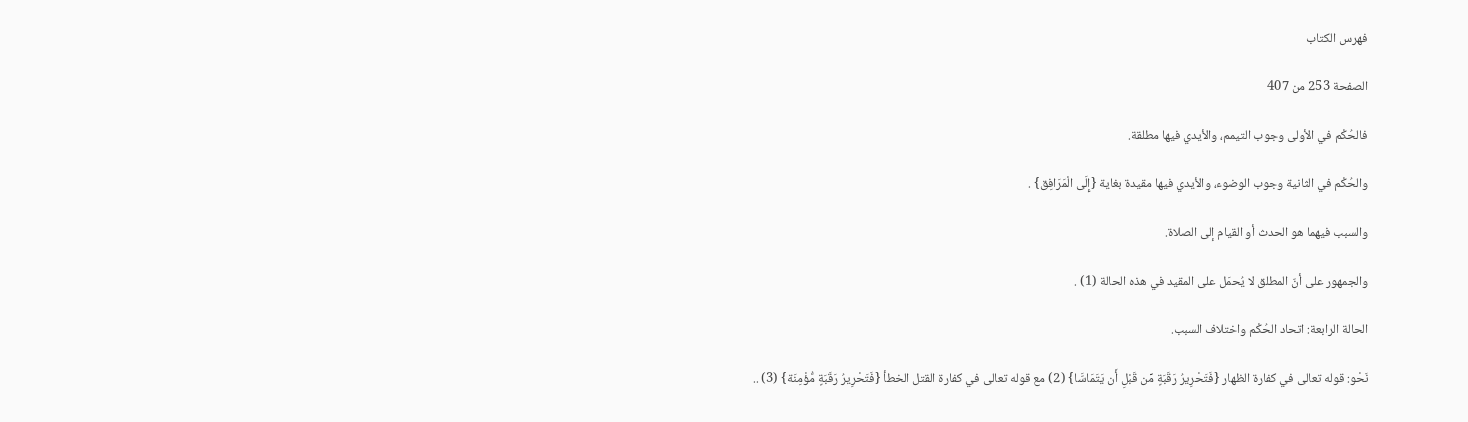فهرس الكتاب

الصفحة 253 من 407

فالحُكْم في الأولى وجوب التيمم، والأيدي فيها مطلقة.

والحُكْم في الثانية وجوب الوضوء، والأيدي فيها مقيدة بغاية {إِلَى الْمَرَافِق} .

والسبب فيهما هو الحدث أو القيام إلى الصلاة.

والجمهور على أنّ المطلق لا يُحمَل على المقيد في هذه الحالة (1) .

الحالة الرابعة: اتحاد الحُكْم واختلاف السبب.

نَحْو: قوله تعالى في كفارة الظهار {فَتَحْرِيرُ رَقَبَةٍ مِّن قَبْلِ أَن يَتَمَاسَّا} (2) مع قوله تعالى في كفارة القتل الخطأ {فَتَحْرِيرُ رَقَبَةٍ مُّؤْمِنَة} (3) ..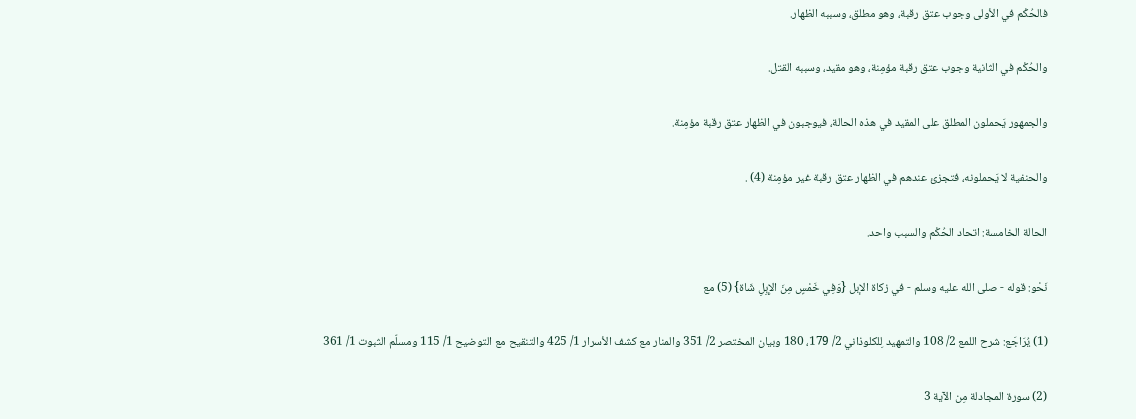فالحُكْم في الأولى وجوب عتق رقبة، وهو مطلق، وسببه الظهار.

والحُكْم في الثانية وجوب عتق رقبة مؤمِنة، وهو مقيد، وسببه القتل.

والجمهور يَحملون المطلق على المقيد في هذه الحالة، فيوجبون في الظهار عتق رقبة مؤمِنة.

والحنفية لا يَحملونه، فتجزئ عندهم في الظهار عتق رقبة غير مؤمِنة (4) .

الحالة الخامسة: اتحاد الحُكْم والسبب واحد.

نَحْو: قوله - صلى الله عليه وسلم - في زكاة الإبل {وَفِي خَمْسٍ مِنَ الإِبِلِ شَاة} (5) مع

(1) يُرَاجَع: شرح اللمع 2/ 108 والتمهيد لِلكلوذاني 2/ 179، 180 وبيان المختصر 2/ 351 والمنار مع كشف الأسرار 1/ 425 والتنقيح مع التوضيح 1/ 115 ومسلّم الثبوت 1/ 361

(2) سورة المجادلة مِن الآية 3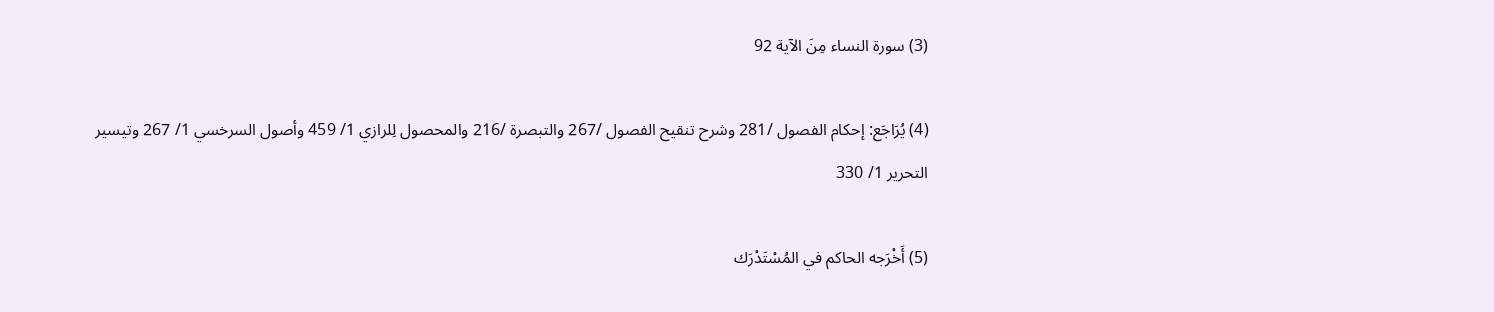(3) سورة النساء مِنَ الآية 92

(4) يُرَاجَع: إحكام الفصول /281 وشرح تنقيح الفصول /267 والتبصرة /216 والمحصول لِلرازي 1/ 459 وأصول السرخسي 1/ 267 وتيسير التحرير 1/ 330

(5) أَخْرَجه الحاكم في المُسْتَدْرَك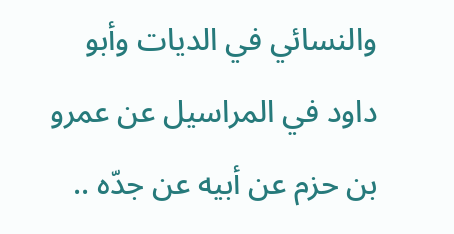والنسائي في الديات وأبو داود في المراسيل عن عمرو بن حزم عن أبيه عن جدّه ..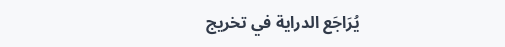يُرَاجَع الدراية في تخريج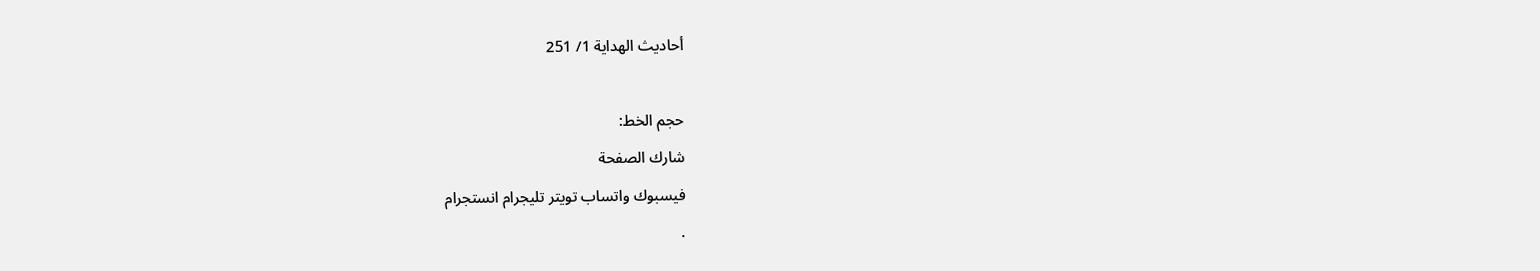أحاديث الهداية 1/ 251

حجم الخط:
شارك الصفحة
فيسبوك واتساب تويتر تليجرام انستجرام
.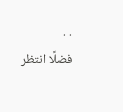. .
فضلًا انتظر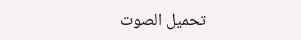تحميل الصوت